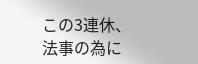この3連休、法事の為に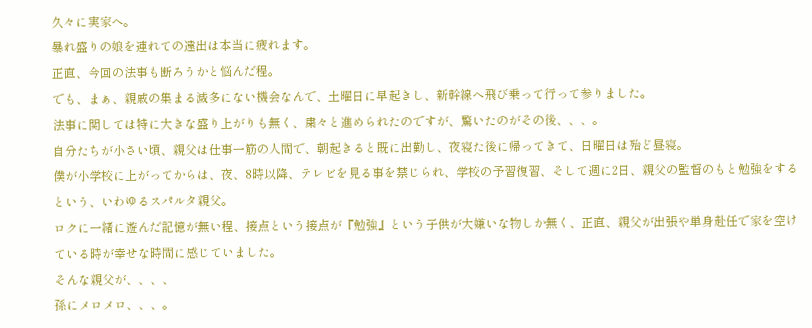久々に実家へ。
暴れ盛りの娘を連れての遠出は本当に疲れます。
正直、今回の法事も断ろうかと悩んだ程。
でも、まぁ、親戚の集まる滅多にない機会なんで、土曜日に早起きし、新幹線へ飛び乗って行って参りました。
法事に関しては特に大きな盛り上がりも無く、粛々と進められたのですが、驚いたのがその後、、、。
自分たちが小さい頃、親父は仕事一筋の人間で、朝起きると既に出勤し、夜寝た後に帰ってきて、日曜日は殆ど昼寝。
僕が小学校に上がってからは、夜、8時以降、テレビを見る事を禁じられ、学校の予習復習、そして週に2日、親父の監督のもと勉強をするという、いわゆるスパルタ親父。
ロクに一緒に遊んだ記憶が無い程、接点という接点が『勉強』という子供が大嫌いな物しか無く、正直、親父が出張や単身赴任で家を空けている時が幸せな時間に感じていました。
そんな親父が、、、、
孫にメロメロ、、、。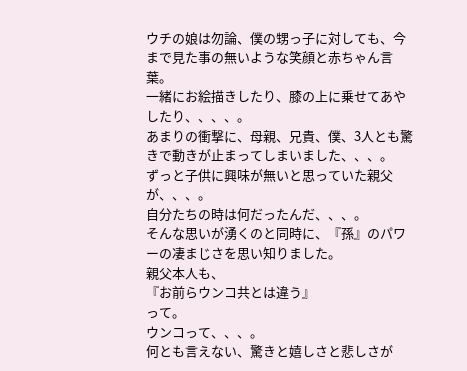ウチの娘は勿論、僕の甥っ子に対しても、今まで見た事の無いような笑顔と赤ちゃん言葉。
一緒にお絵描きしたり、膝の上に乗せてあやしたり、、、、。
あまりの衝撃に、母親、兄貴、僕、3人とも驚きで動きが止まってしまいました、、、。
ずっと子供に興味が無いと思っていた親父が、、、。
自分たちの時は何だったんだ、、、。
そんな思いが湧くのと同時に、『孫』のパワーの凄まじさを思い知りました。
親父本人も、
『お前らウンコ共とは違う』
って。
ウンコって、、、。
何とも言えない、驚きと嬉しさと悲しさが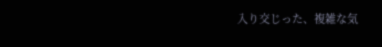入り交じった、複雑な気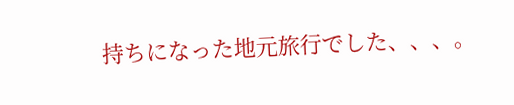持ちになった地元旅行でした、、、。